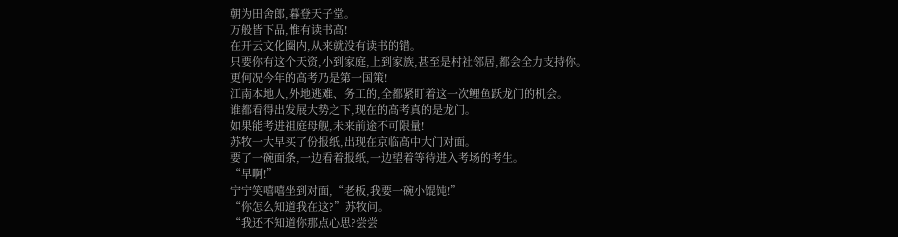朝为田舍郎,暮登天子堂。
万般皆下品,惟有读书高!
在开云文化圈内,从来就没有读书的错。
只要你有这个天资,小到家庭,上到家族,甚至是村社邻居,都会全力支持你。
更何况今年的高考乃是第一国策!
江南本地人,外地逃难、务工的,全都紧盯着这一次鲤鱼跃龙门的机会。
谁都看得出发展大势之下,现在的高考真的是龙门。
如果能考进祖庭母舰,未来前途不可限量!
苏牧一大早买了份报纸,出现在京临高中大门对面。
要了一碗面条,一边看着报纸,一边望着等待进入考场的考生。
“早啊!”
宁宁笑嘻嘻坐到对面,“老板,我要一碗小馄饨!”
“你怎么知道我在这?”苏牧问。
“我还不知道你那点心思?尝尝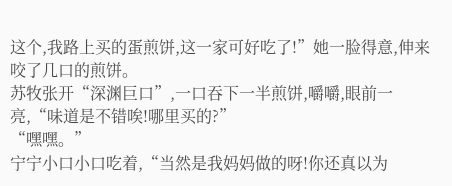这个,我路上买的蛋煎饼,这一家可好吃了!”她一脸得意,伸来咬了几口的煎饼。
苏牧张开“深渊巨口”,一口吞下一半煎饼,嚼嚼,眼前一亮,“味道是不错唉!哪里买的?”
“嘿嘿。”
宁宁小口小口吃着,“当然是我妈妈做的呀!你还真以为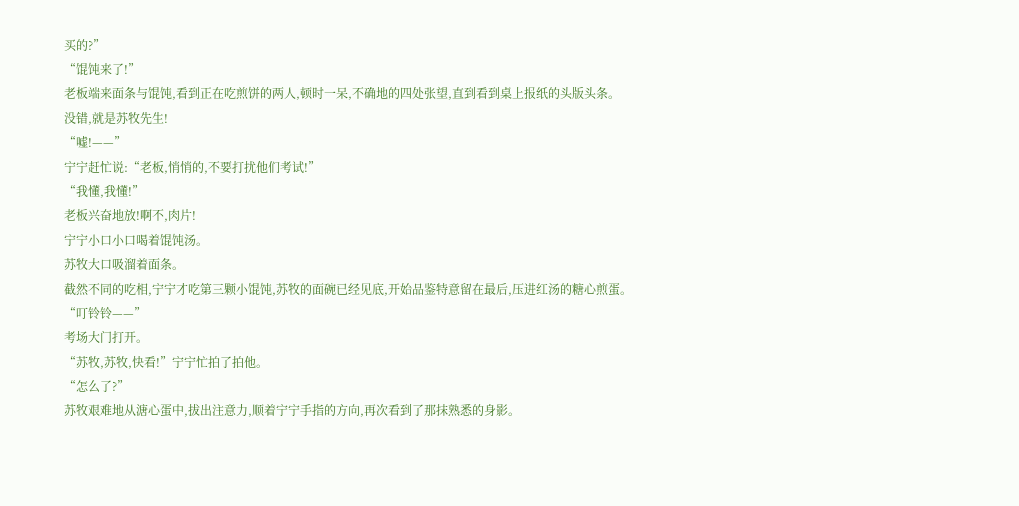买的?”
“馄饨来了!”
老板端来面条与馄饨,看到正在吃煎饼的两人,顿时一呆,不确地的四处张望,直到看到桌上报纸的头版头条。
没错,就是苏牧先生!
“嘘!——”
宁宁赶忙说:“老板,悄悄的,不要打扰他们考试!”
“我懂,我懂!”
老板兴奋地放!啊不,肉片!
宁宁小口小口喝着馄饨汤。
苏牧大口吸溜着面条。
截然不同的吃相,宁宁才吃第三颗小馄饨,苏牧的面碗已经见底,开始品鉴特意留在最后,压进红汤的糖心煎蛋。
“叮铃铃——”
考场大门打开。
“苏牧,苏牧,快看!”宁宁忙拍了拍他。
“怎么了?”
苏牧艰难地从溏心蛋中,拔出注意力,顺着宁宁手指的方向,再次看到了那抹熟悉的身影。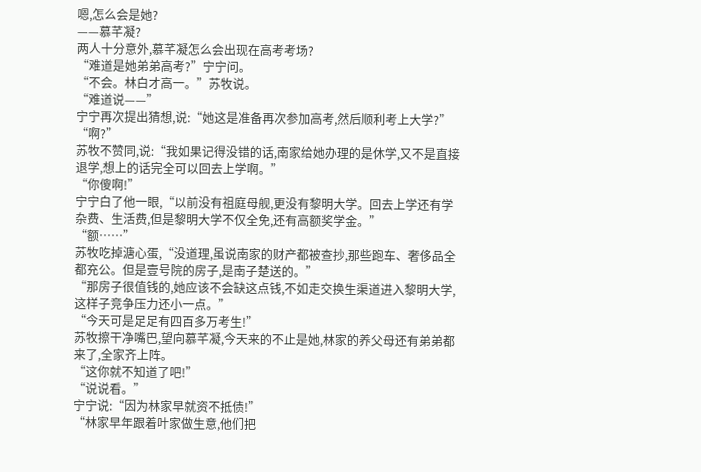嗯,怎么会是她?
——慕芊凝?
两人十分意外,慕芊凝怎么会出现在高考考场?
“难道是她弟弟高考?”宁宁问。
“不会。林白才高一。”苏牧说。
“难道说——”
宁宁再次提出猜想,说:“她这是准备再次参加高考,然后顺利考上大学?”
“啊?”
苏牧不赞同,说:“我如果记得没错的话,南家给她办理的是休学,又不是直接退学,想上的话完全可以回去上学啊。”
“你傻啊!”
宁宁白了他一眼,“以前没有祖庭母舰,更没有黎明大学。回去上学还有学杂费、生活费,但是黎明大学不仅全免,还有高额奖学金。”
“额……”
苏牧吃掉溏心蛋,“没道理,虽说南家的财产都被查抄,那些跑车、奢侈品全都充公。但是壹号院的房子,是南子楚送的。”
“那房子很值钱的,她应该不会缺这点钱,不如走交换生渠道进入黎明大学,这样子竞争压力还小一点。”
“今天可是足足有四百多万考生!”
苏牧擦干净嘴巴,望向慕芊凝,今天来的不止是她,林家的养父母还有弟弟都来了,全家齐上阵。
“这你就不知道了吧!”
“说说看。”
宁宁说:“因为林家早就资不抵债!”
“林家早年跟着叶家做生意,他们把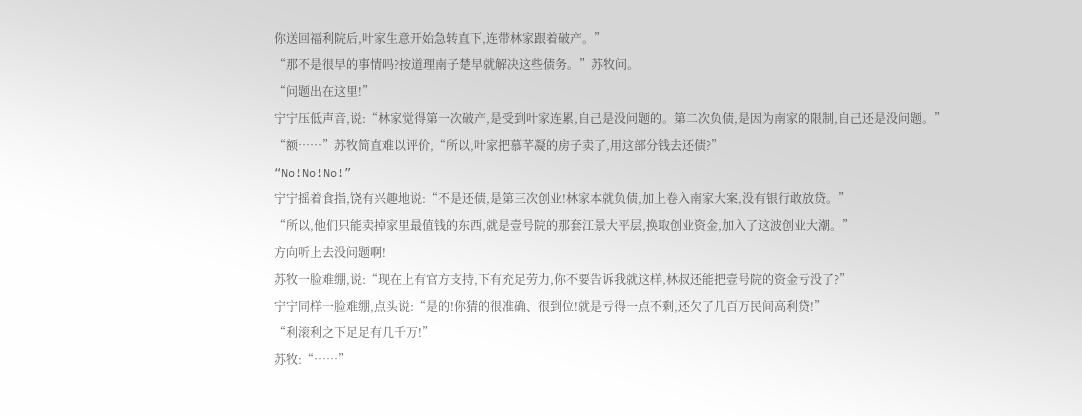你送回福利院后,叶家生意开始急转直下,连带林家跟着破产。”
“那不是很早的事情吗?按道理南子楚早就解决这些债务。”苏牧问。
“问题出在这里!”
宁宁压低声音,说:“林家觉得第一次破产,是受到叶家连累,自己是没问题的。第二次负债,是因为南家的限制,自己还是没问题。”
“额……”苏牧简直难以评价,“所以,叶家把慕芊凝的房子卖了,用这部分钱去还债?”
“No!No!No!”
宁宁摇着食指,饶有兴趣地说:“不是还债,是第三次创业!林家本就负债,加上卷入南家大案,没有银行敢放贷。”
“所以,他们只能卖掉家里最值钱的东西,就是壹号院的那套江景大平层,换取创业资金,加入了这波创业大潮。”
方向听上去没问题啊!
苏牧一脸难绷,说:“现在上有官方支持,下有充足劳力,你不要告诉我就这样,林叔还能把壹号院的资金亏没了?”
宁宁同样一脸难绷,点头说:“是的!你猜的很准确、很到位!就是亏得一点不剩,还欠了几百万民间高利贷!”
“利滚利之下足足有几千万!”
苏牧:“……”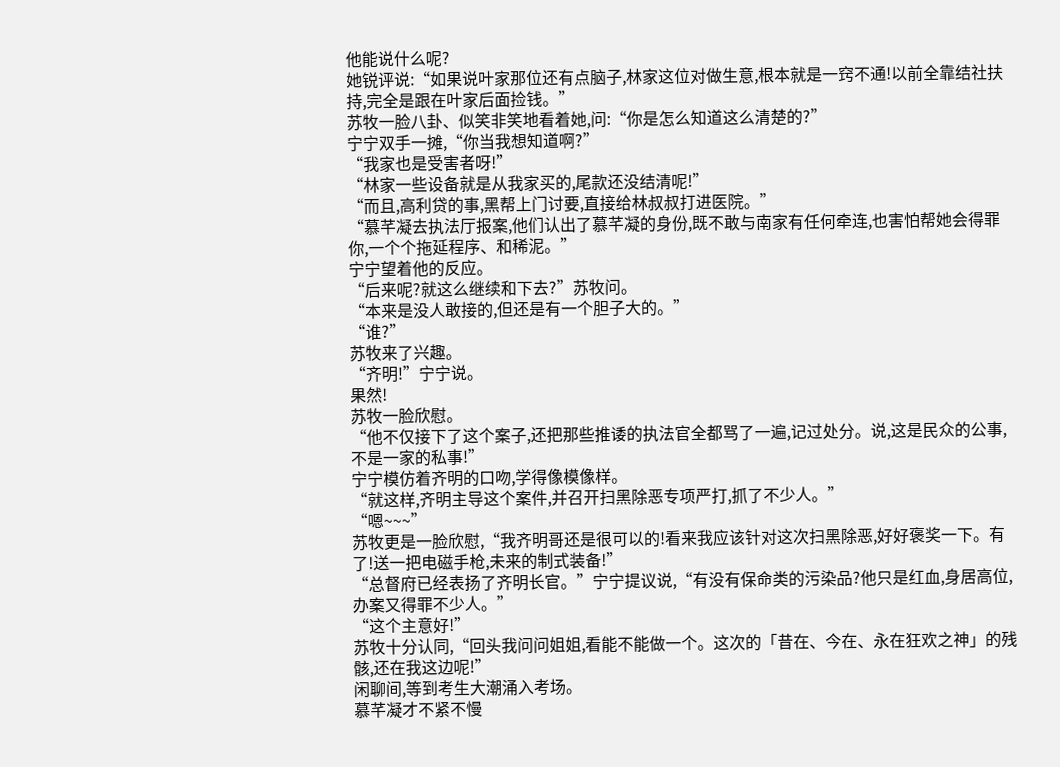他能说什么呢?
她锐评说:“如果说叶家那位还有点脑子,林家这位对做生意,根本就是一窍不通!以前全靠结社扶持,完全是跟在叶家后面捡钱。”
苏牧一脸八卦、似笑非笑地看着她,问:“你是怎么知道这么清楚的?”
宁宁双手一摊,“你当我想知道啊?”
“我家也是受害者呀!”
“林家一些设备就是从我家买的,尾款还没结清呢!”
“而且,高利贷的事,黑帮上门讨要,直接给林叔叔打进医院。”
“慕芊凝去执法厅报案,他们认出了慕芊凝的身份,既不敢与南家有任何牵连,也害怕帮她会得罪你,一个个拖延程序、和稀泥。”
宁宁望着他的反应。
“后来呢?就这么继续和下去?”苏牧问。
“本来是没人敢接的,但还是有一个胆子大的。”
“谁?”
苏牧来了兴趣。
“齐明!”宁宁说。
果然!
苏牧一脸欣慰。
“他不仅接下了这个案子,还把那些推诿的执法官全都骂了一遍,记过处分。说,这是民众的公事,不是一家的私事!”
宁宁模仿着齐明的口吻,学得像模像样。
“就这样,齐明主导这个案件,并召开扫黑除恶专项严打,抓了不少人。”
“嗯~~~”
苏牧更是一脸欣慰,“我齐明哥还是很可以的!看来我应该针对这次扫黑除恶,好好褒奖一下。有了!送一把电磁手枪,未来的制式装备!”
“总督府已经表扬了齐明长官。”宁宁提议说,“有没有保命类的污染品?他只是红血,身居高位,办案又得罪不少人。”
“这个主意好!”
苏牧十分认同,“回头我问问姐姐,看能不能做一个。这次的「昔在、今在、永在狂欢之神」的残骸,还在我这边呢!”
闲聊间,等到考生大潮涌入考场。
慕芊凝才不紧不慢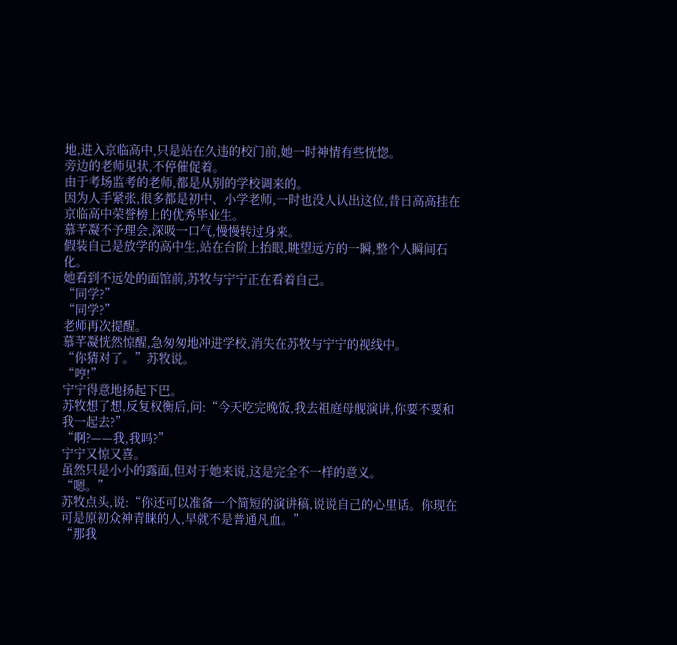地,进入京临高中,只是站在久违的校门前,她一时神情有些恍惚。
旁边的老师见状,不停催促着。
由于考场监考的老师,都是从别的学校调来的。
因为人手紧张,很多都是初中、小学老师,一时也没人认出这位,昔日高高挂在京临高中荣誉榜上的优秀毕业生。
慕芊凝不予理会,深吸一口气,慢慢转过身来。
假装自己是放学的高中生,站在台阶上抬眼,眺望远方的一瞬,整个人瞬间石化。
她看到不远处的面馆前,苏牧与宁宁正在看着自己。
“同学?”
“同学?”
老师再次提醒。
慕芊凝恍然惊醒,急匆匆地冲进学校,消失在苏牧与宁宁的视线中。
“你猜对了。”苏牧说。
“哼!”
宁宁得意地扬起下巴。
苏牧想了想,反复权衡后,问:“今天吃完晚饭,我去祖庭母舰演讲,你要不要和我一起去?”
“啊?——我,我吗?”
宁宁又惊又喜。
虽然只是小小的露面,但对于她来说,这是完全不一样的意义。
“嗯。”
苏牧点头,说:“你还可以准备一个简短的演讲稿,说说自己的心里话。你现在可是原初众神青睐的人,早就不是普通凡血。”
“那我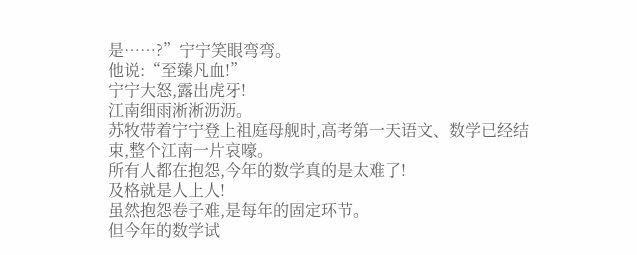是……?”宁宁笑眼弯弯。
他说:“至臻凡血!”
宁宁大怒,露出虎牙!
江南细雨淅淅沥沥。
苏牧带着宁宁登上祖庭母舰时,高考第一天语文、数学已经结束,整个江南一片哀嚎。
所有人都在抱怨,今年的数学真的是太难了!
及格就是人上人!
虽然抱怨卷子难,是每年的固定环节。
但今年的数学试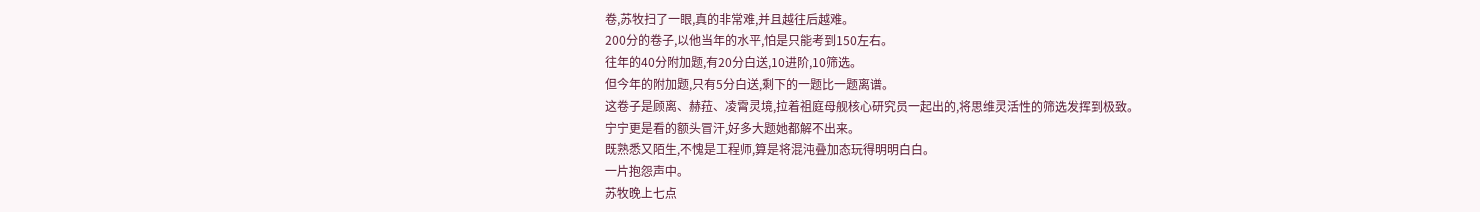卷,苏牧扫了一眼,真的非常难,并且越往后越难。
200分的卷子,以他当年的水平,怕是只能考到150左右。
往年的40分附加题,有20分白送,10进阶,10筛选。
但今年的附加题,只有5分白送,剩下的一题比一题离谱。
这卷子是顾离、赫菈、凌霄灵境,拉着祖庭母舰核心研究员一起出的,将思维灵活性的筛选发挥到极致。
宁宁更是看的额头冒汗,好多大题她都解不出来。
既熟悉又陌生,不愧是工程师,算是将混沌叠加态玩得明明白白。
一片抱怨声中。
苏牧晚上七点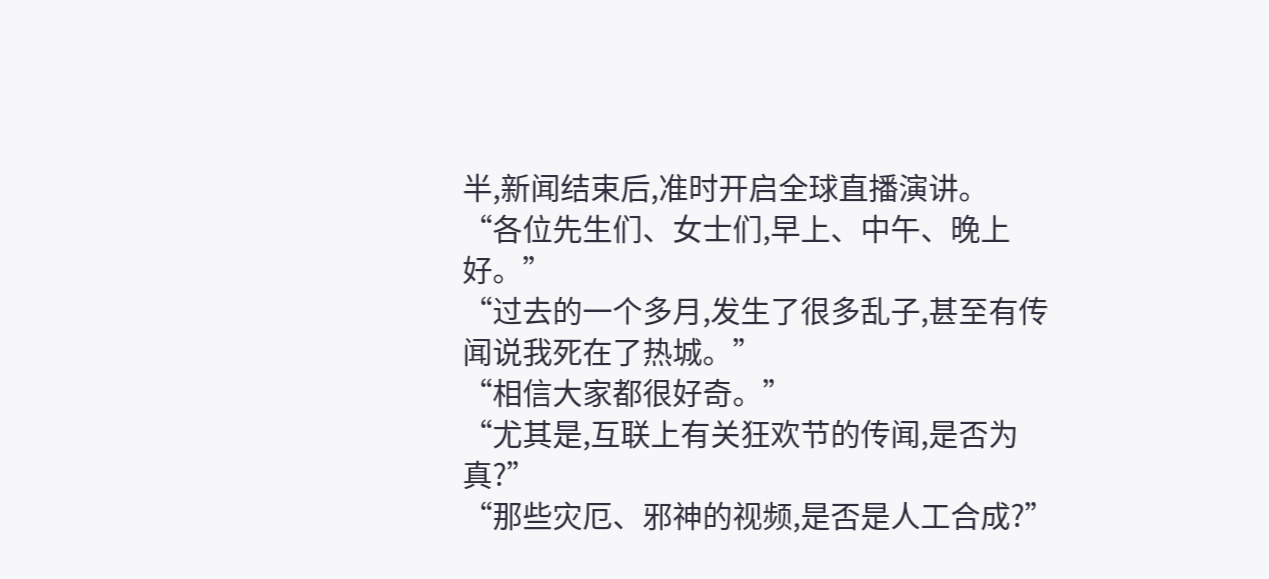半,新闻结束后,准时开启全球直播演讲。
“各位先生们、女士们,早上、中午、晚上好。”
“过去的一个多月,发生了很多乱子,甚至有传闻说我死在了热城。”
“相信大家都很好奇。”
“尤其是,互联上有关狂欢节的传闻,是否为真?”
“那些灾厄、邪神的视频,是否是人工合成?”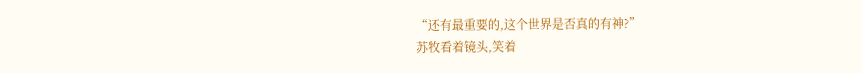“还有最重要的,这个世界是否真的有神?”
苏牧看着镜头,笑着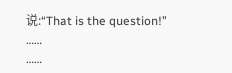说:“That is the question!”
……
……